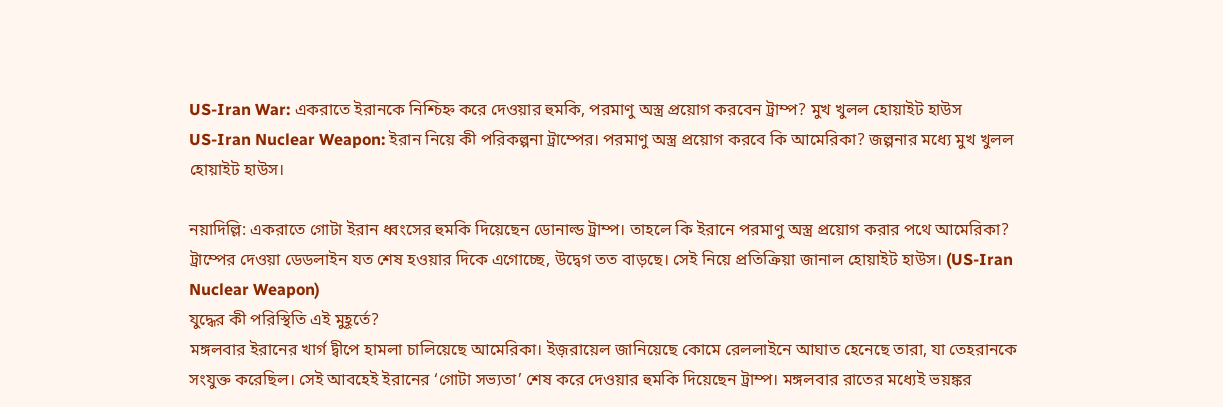US-Iran War: একরাতে ইরানকে নিশ্চিহ্ন করে দেওয়ার হুমকি, পরমাণু অস্ত্র প্রয়োগ করবেন ট্রাম্প? মুখ খুলল হোয়াইট হাউস
US-Iran Nuclear Weapon: ইরান নিয়ে কী পরিকল্পনা ট্রাম্পের। পরমাণু অস্ত্র প্রয়োগ করবে কি আমেরিকা? জল্পনার মধ্যে মুখ খুলল হোয়াইট হাউস।

নয়াদিল্লি: একরাতে গোটা ইরান ধ্বংসের হুমকি দিয়েছেন ডোনাল্ড ট্রাম্প। তাহলে কি ইরানে পরমাণু অস্ত্র প্রয়োগ করার পথে আমেরিকা? ট্রাম্পের দেওয়া ডেডলাইন যত শেষ হওয়ার দিকে এগোচ্ছে, উদ্বেগ তত বাড়ছে। সেই নিয়ে প্রতিক্রিয়া জানাল হোয়াইট হাউস। (US-Iran Nuclear Weapon)
যুদ্ধের কী পরিস্থিতি এই মুহূর্তে?
মঙ্গলবার ইরানের খার্গ দ্বীপে হামলা চালিয়েছে আমেরিকা। ইজ়রায়েল জানিয়েছে কোমে রেললাইনে আঘাত হেনেছে তারা, যা তেহরানকে সংযুক্ত করেছিল। সেই আবহেই ইরানের ‘গোটা সভ্যতা’ শেষ করে দেওয়ার হুমকি দিয়েছেন ট্রাম্প। মঙ্গলবার রাতের মধ্যেই ভয়ঙ্কর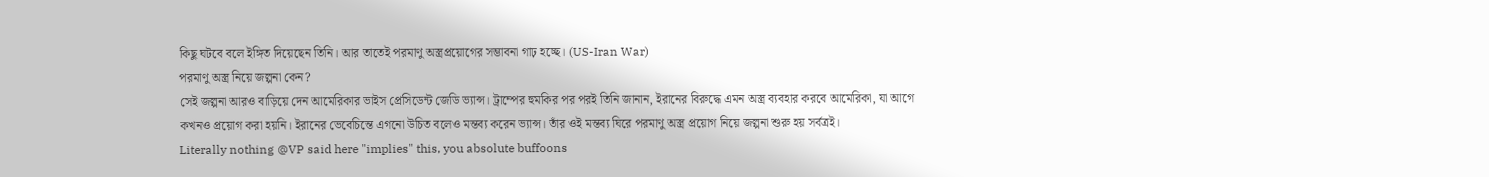কিছু ঘটবে বলে ইঙ্গিত দিয়েছেন তিনি। আর তাতেই পরমাণু অস্ত্রপ্রয়োগের সম্ভাবনা গাঢ় হচ্ছে। (US-Iran War)
পরমাণু অস্ত্র নিয়ে জল্পনা কেন?
সেই জল্পনা আরও বাড়িয়ে দেন আমেরিকার ভাইস প্রেসিডেন্ট জেডি ভ্যান্স। ট্রাম্পের হুমকির পর পরই তিনি জানান, ইরানের বিরুদ্ধে এমন অস্ত্র ব্যবহার করবে আমেরিকা, যা আগে কখনও প্রয়োগ করা হয়নি। ইরানের ভেবেচিন্তে এগনো উচিত বলেও মন্তব্য করেন ভ্যান্স। তাঁর ওই মন্তব্য ঘিরে পরমাণু অস্ত্র প্রয়োগ নিয়ে জল্পনা শুরু হয় সর্বত্রই।
Literally nothing @VP said here "implies" this, you absolute buffoons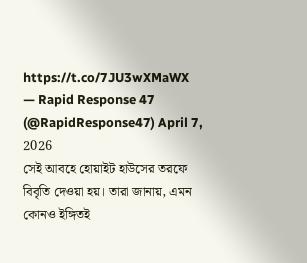https://t.co/7JU3wXMaWX
— Rapid Response 47 (@RapidResponse47) April 7, 2026
সেই আবহে হোয়াইট হাউসের তরফে বিবৃতি দেওয়া হয়। তারা জানায়, এমন কোনও ইঙ্গিতই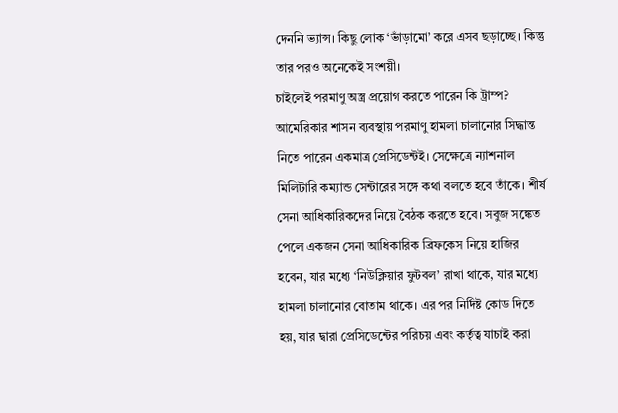দেননি ভ্যান্স। কিছু লোক ‘ভাঁড়ামো’ করে এসব ছড়াচ্ছে। কিন্তু তার পরও অনেকেই সংশয়ী।
চাইলেই পরমাণু অস্ত্র প্রয়োগ করতে পারেন কি ট্রাম্প?
আমেরিকার শাসন ব্যবস্থায় পরমাণু হামলা চালানোর সিদ্ধান্ত নিতে পারেন একমাত্র প্রেসিডেন্টই। সেক্ষেত্রে ন্যাশনাল মিলিটারি কম্যান্ড সেন্টারের সঙ্গে কথা বলতে হবে তাঁকে। শীর্ষ সেনা আধিকারিকদের নিয়ে বৈঠক করতে হবে। সবুজ সঙ্কেত পেলে একজন সেনা আধিকারিক ব্রিফকেস নিয়ে হাজির হবেন, যার মধ্যে ‘নিউক্লিয়ার ফুটবল’ রাখা থাকে, যার মধ্যে হামলা চালানোর বোতাম থাকে। এর পর নির্দিষ্ট কোড দিতে হয়, যার দ্বারা প্রেসিডেন্টের পরিচয় এবং কর্তৃত্ব যাচাই করা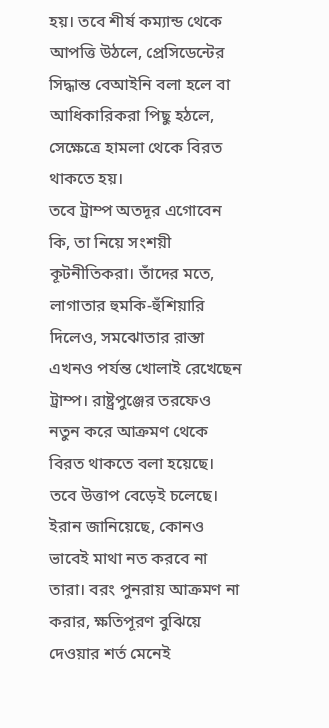হয়। তবে শীর্ষ কম্যান্ড থেকে আপত্তি উঠলে, প্রেসিডেন্টের সিদ্ধান্ত বেআইনি বলা হলে বা আধিকারিকরা পিছু হঠলে, সেক্ষেত্রে হামলা থেকে বিরত থাকতে হয়।
তবে ট্রাম্প অতদূর এগোবেন কি, তা নিয়ে সংশয়ী কূটনীতিকরা। তাঁদের মতে, লাগাতার হুমকি-হুঁশিয়ারি দিলেও, সমঝোতার রাস্তা এখনও পর্যন্ত খোলাই রেখেছেন ট্রাম্প। রাষ্ট্রপুঞ্জের তরফেও নতুন করে আক্রমণ থেকে বিরত থাকতে বলা হয়েছে। তবে উত্তাপ বেড়েই চলেছে। ইরান জানিয়েছে, কোনও ভাবেই মাথা নত করবে না তারা। বরং পুনরায় আক্রমণ না করার, ক্ষতিপূরণ বুঝিয়ে দেওয়ার শর্ত মেনেই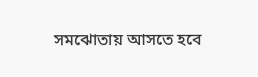সমঝোতায় আসতে হবে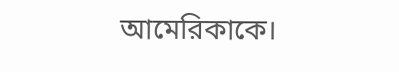আমেরিকাকে।